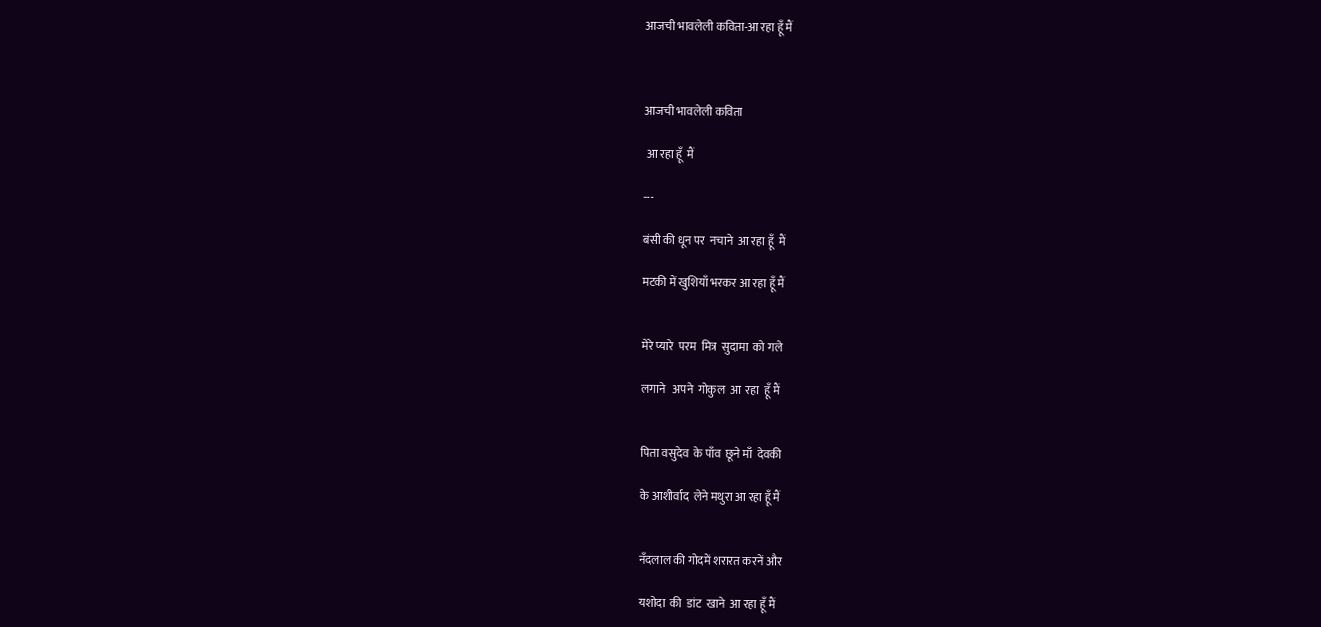आजची भावलेली कविता-आ रहा हूँ मैं



आजची भावलेली कविता

 आ रहा हूँ  मैं

---

बंसी की धून पर  नचाने  आ रहा हूँ  मैं

मटकी में खुशियाँ भरकर आ रहा हूँ मैं


मेरे प्यारे  परम  मित्र  सुदामा  को गले

लगाने   अपने  गोकुल  आ  रहा  हूँ मैं


पिता वसुदेव  के पाँव  छूने माँ  देवकी

के आशीर्वाद  लेने मथुरा आ रहा हूँ मैं


नँदलाल की गोदमें शरारत करनें और

यशोदा  की  डांट  खाने  आ रहा हूँ मैं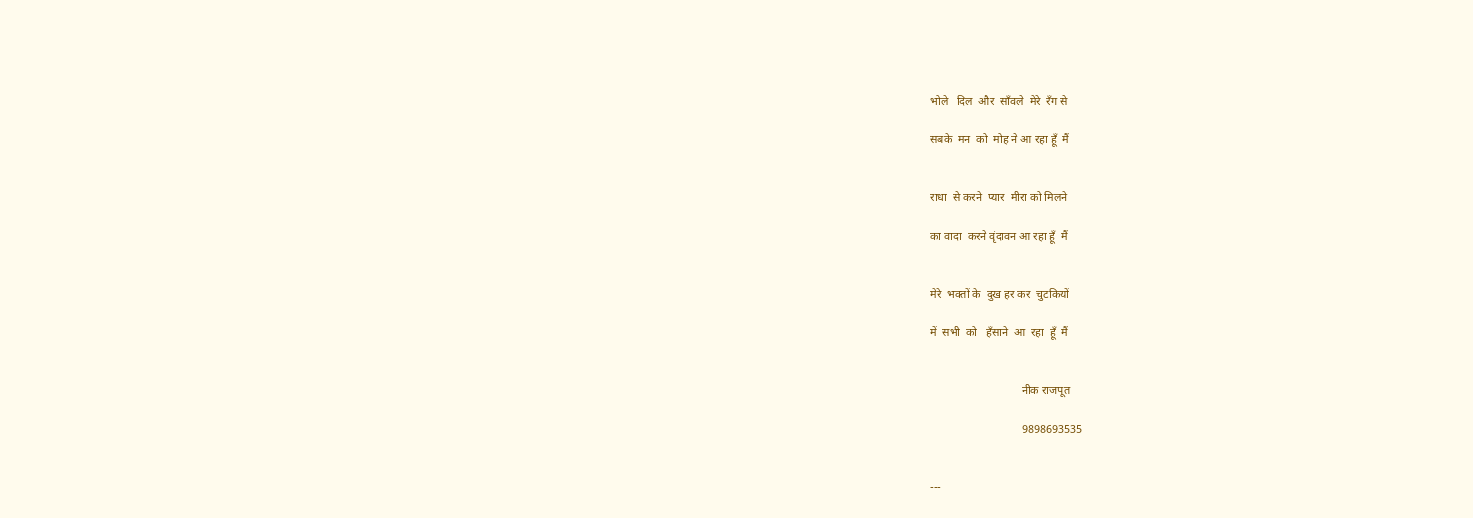भोले   दिल  और  साँवले  मेरे  रँग से

सबके  मन  को  मोह ने आ रहा हूँ  मैं


राधा  से करने  प्यार  मीरा को मिलने

का वादा  करने वृंदावन आ रहा हूँ  मैं


मेरे  भक्तों के  दुख हर कर  चुटकियों

में  सभी  को   हँसाने  आ  रहा  हूँ  मैं


                                नीक राजपूत

                                9898693535


---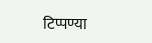टिप्पण्या